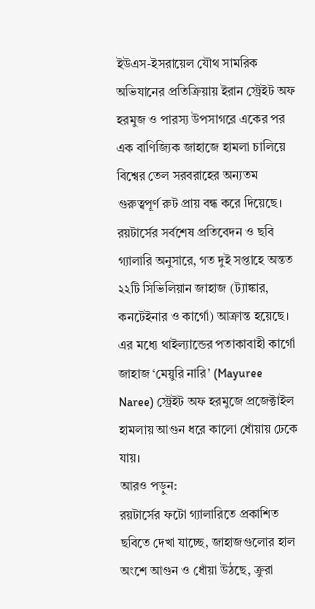ইউএস-ইসরায়েল যৌথ সামরিক অভিযানের প্রতিক্রিয়ায় ইরান স্ট্রেইট অফ হরমুজ ও পারস্য উপসাগরে একের পর এক বাণিজ্যিক জাহাজে হামলা চালিয়ে বিশ্বের তেল সরবরাহের অন্যতম গুরুত্বপূর্ণ রুট প্রায় বন্ধ করে দিয়েছে। রয়টার্সের সর্বশেষ প্রতিবেদন ও ছবি গ্যালারি অনুসারে, গত দুই সপ্তাহে অন্তত ২২টি সিভিলিয়ান জাহাজ (ট্যাঙ্কার, কনটেইনার ও কার্গো) আক্রান্ত হয়েছে। এর মধ্যে থাইল্যান্ডের পতাকাবাহী কার্গো জাহাজ ‘মেয়ুরি নারি’ (Mayuree Naree) স্ট্রেইট অফ হরমুজে প্রজেক্টাইল হামলায় আগুন ধরে কালো ধোঁয়ায় ঢেকে যায়।
আরও পড়ুন:
রয়টার্সের ফটো গ্যালারিতে প্রকাশিত ছবিতে দেখা যাচ্ছে, জাহাজগুলোর হাল অংশে আগুন ও ধোঁয়া উঠছে, ক্রুরা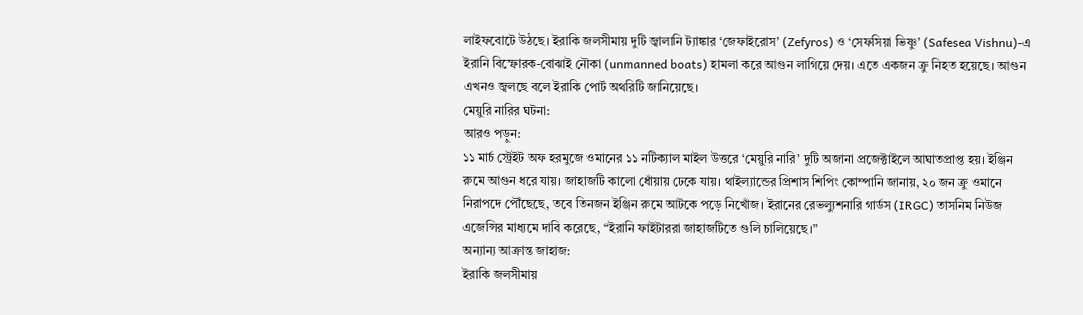লাইফবোটে উঠছে। ইরাকি জলসীমায় দুটি জ্বালানি ট্যাঙ্কার ‘জেফাইরোস’ (Zefyros) ও ‘সেফসিয়া ভিষ্ণু’ (Safesea Vishnu)-এ ইরানি বিস্ফোরক-বোঝাই নৌকা (unmanned boats) হামলা করে আগুন লাগিয়ে দেয়। এতে একজন ক্রু নিহত হয়েছে। আগুন এখনও জ্বলছে বলে ইরাকি পোর্ট অথরিটি জানিয়েছে।
মেয়ুরি নারির ঘটনা:
আরও পড়ুন:
১১ মার্চ স্ট্রেইট অফ হরমুজে ওমানের ১১ নটিক্যাল মাইল উত্তরে ‘মেয়ুরি নারি’ দুটি অজানা প্রজেক্টাইলে আঘাতপ্রাপ্ত হয়। ইঞ্জিন রুমে আগুন ধরে যায়। জাহাজটি কালো ধোঁয়ায় ঢেকে যায়। থাইল্যান্ডের প্রিশাস শিপিং কোম্পানি জানায়, ২০ জন ক্রু ওমানে নিরাপদে পৌঁছেছে, তবে তিনজন ইঞ্জিন রুমে আটকে পড়ে নিখোঁজ। ইরানের রেভল্যুশনারি গার্ডস (IRGC) তাসনিম নিউজ এজেন্সির মাধ্যমে দাবি করেছে, “ইরানি ফাইটাররা জাহাজটিতে গুলি চালিয়েছে।”
অন্যান্য আক্রান্ত জাহাজ:
ইরাকি জলসীমায়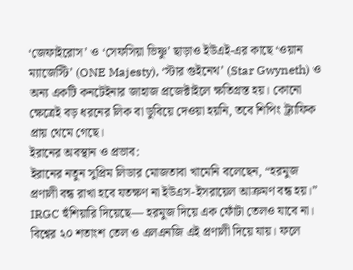‘জেফাইরোস’ ও ‘সেফসিয়া ভিষ্ণু’ ছাড়াও ইউএই-এর কাছে ‘ওয়ান ম্যাজেস্টি’ (ONE Majesty), ‘স্টার গুইনেথ’ (Star Gwyneth) ও অন্য একটি কনটেইনার জাহাজ প্রজেক্টাইলে ক্ষতিগ্রস্ত হয়। কোনো ক্ষেত্রেই বড় ধরনের লিক বা ডুবিয়ে দেওয়া হয়নি, তবে শিপিং ট্র্যাফিক প্রায় থেমে গেছে।
ইরানের অবস্থান ও প্রভাব:
ইরানের নতুন সুপ্রিম লিডার মোজতাবা খামেনি বলেছেন, “হরমুজ প্রণালী বন্ধ রাখা হবে যতক্ষণ না ইউএস-ইসরায়েল আক্রমণ বন্ধ হয়।” IRGC হুঁশিয়ারি দিয়েছে— হরমুজ দিয়ে এক ফোঁটা তেলও যাবে না। বিশ্বের ২০ শতাংশ তেল ও এলএনজি এই প্রণালী দিয়ে যায়। ফলে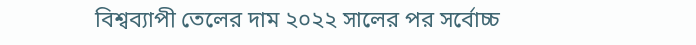বিশ্বব্যাপী তেলের দাম ২০২২ সালের পর সর্বোচ্চ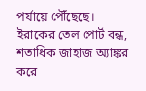পর্যায়ে পৌঁছেছে। ইরাকের তেল পোর্ট বন্ধ, শতাধিক জাহাজ অ্যাঙ্কর করে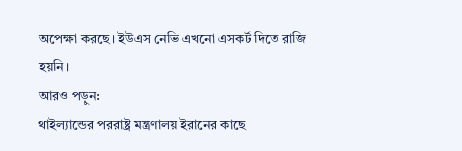অপেক্ষা করছে। ইউএস নেভি এখনো এসকর্ট দিতে রাজি হয়নি।
আরও পড়ুন:
থাইল্যান্ডের পররাষ্ট্র মন্ত্রণালয় ইরানের কাছে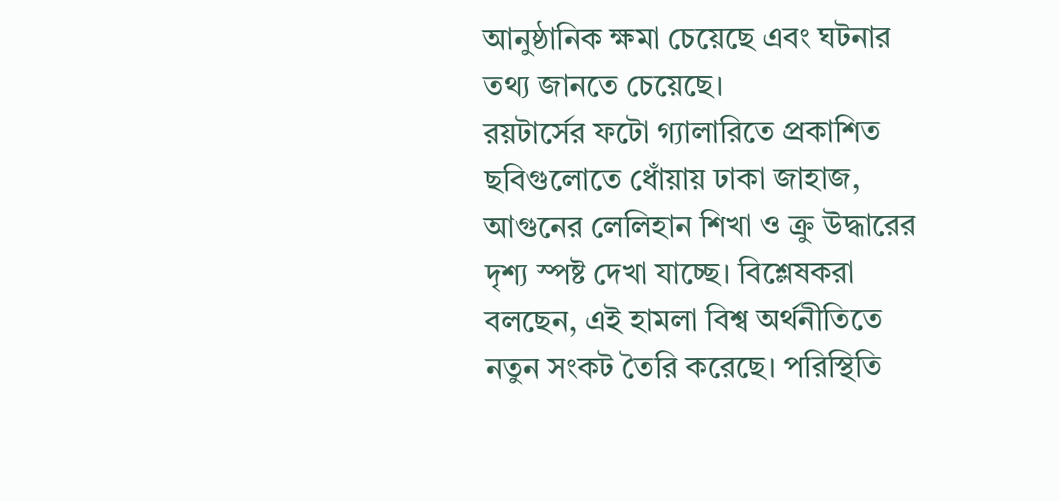আনুষ্ঠানিক ক্ষমা চেয়েছে এবং ঘটনার তথ্য জানতে চেয়েছে।
রয়টার্সের ফটো গ্যালারিতে প্রকাশিত ছবিগুলোতে ধোঁয়ায় ঢাকা জাহাজ, আগুনের লেলিহান শিখা ও ক্রু উদ্ধারের দৃশ্য স্পষ্ট দেখা যাচ্ছে। বিশ্লেষকরা বলছেন, এই হামলা বিশ্ব অর্থনীতিতে নতুন সংকট তৈরি করেছে। পরিস্থিতি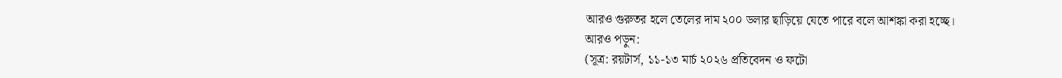আরও গুরুতর হলে তেলের দাম ২০০ ডলার ছাড়িয়ে যেতে পারে বলে আশঙ্কা করা হচ্ছে।
আরও পড়ুন:
(সূত্র: রয়টার্স, ১১-১৩ মার্চ ২০২৬ প্রতিবেদন ও ফটো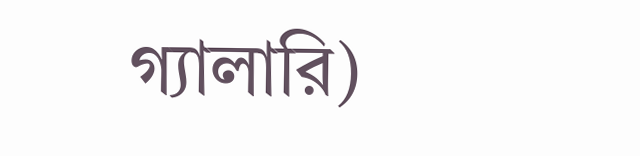গ্যালারি)